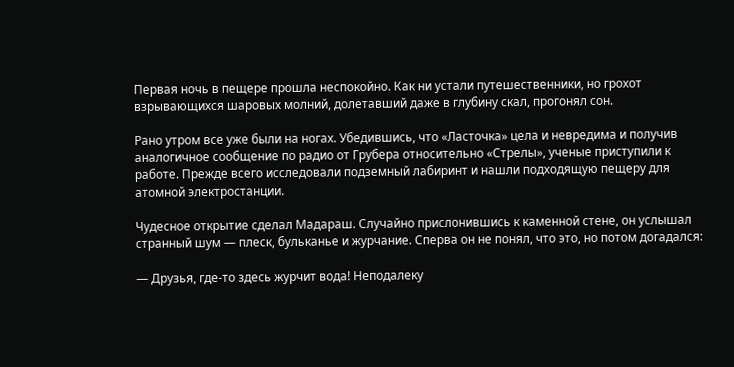Первая ночь в пещере прошла неспокойно. Как ни устали путешественники, но грохот взрывающихся шаровых молний, долетавший даже в глубину скал, прогонял сон.

Рано утром все уже были на ногах. Убедившись, что «Ласточка» цела и невредима и получив аналогичное сообщение по радио от Грубера относительно «Стрелы», ученые приступили к работе. Прежде всего исследовали подземный лабиринт и нашли подходящую пещеру для атомной электростанции.

Чудесное открытие сделал Мадараш. Случайно прислонившись к каменной стене, он услышал странный шум — плеск, бульканье и журчание. Сперва он не понял, что это, но потом догадался:

— Друзья, где-то здесь журчит вода! Неподалеку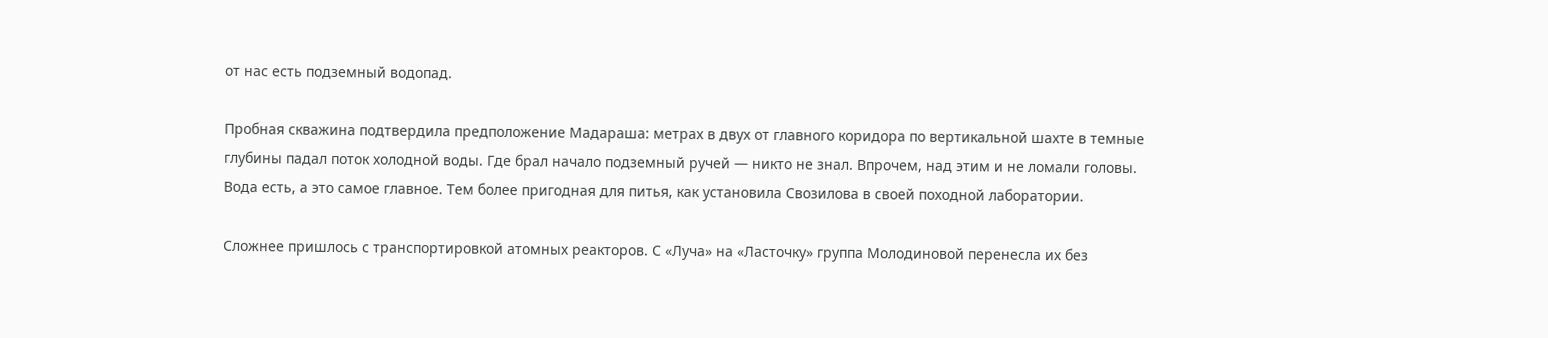от нас есть подземный водопад.

Пробная скважина подтвердила предположение Мадараша: метрах в двух от главного коридора по вертикальной шахте в темные глубины падал поток холодной воды. Где брал начало подземный ручей — никто не знал. Впрочем, над этим и не ломали головы. Вода есть, а это самое главное. Тем более пригодная для питья, как установила Свозилова в своей походной лаборатории.

Сложнее пришлось с транспортировкой атомных реакторов. С «Луча» на «Ласточку» группа Молодиновой перенесла их без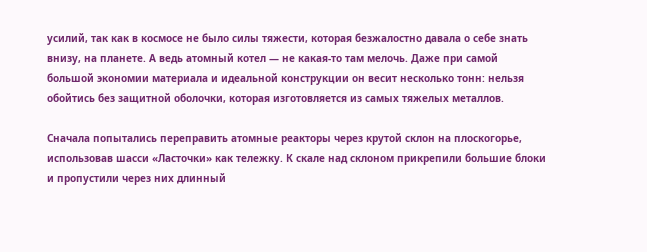усилий, так как в космосе не было силы тяжести, которая безжалостно давала о себе знать внизу, на планете. А ведь атомный котел — не какая-то там мелочь. Даже при самой большой экономии материала и идеальной конструкции он весит несколько тонн: нельзя обойтись без защитной оболочки, которая изготовляется из самых тяжелых металлов.

Сначала попытались переправить атомные реакторы через крутой склон на плоскогорье, использовав шасси «Ласточки» как тележку. К скале над склоном прикрепили большие блоки и пропустили через них длинный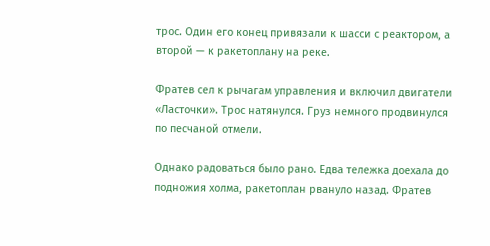трос. Один его конец привязали к шасси с реактором, а второй — к ракетоплану на реке.

Фратев сел к рычагам управления и включил двигатели «Ласточки». Трос натянулся. Груз немного продвинулся по песчаной отмели.

Однако радоваться было рано. Едва тележка доехала до подножия холма, ракетоплан рвануло назад. Фратев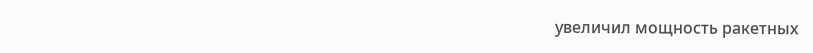увеличил мощность ракетных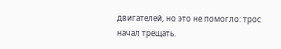двигателей, но это не помогло: трос начал трещать.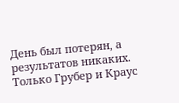День был потерян, а результатов никаких. Только Грубер и Краус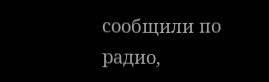сообщили по радио,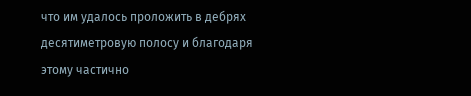что им удалось проложить в дебрях десятиметровую полосу и благодаря этому частично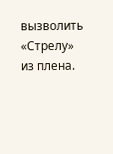вызволить «Стрелу» из плена.